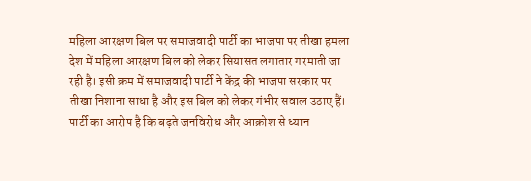महिला आरक्षण बिल पर समाजवादी पार्टी का भाजपा पर तीखा हमला
देश में महिला आरक्षण बिल को लेकर सियासत लगातार गरमाती जा रही है। इसी क्रम में समाजवादी पार्टी ने केंद्र की भाजपा सरकार पर तीखा निशाना साधा है और इस बिल को लेकर गंभीर सवाल उठाए हैं।
पार्टी का आरोप है कि बढ़ते जनविरोध और आक्रोश से ध्यान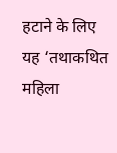हटाने के लिए यह ‘तथाकथित महिला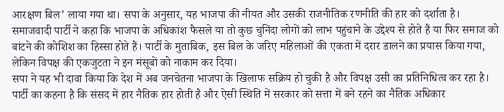आरक्षण बिल’ लाया गया था। सपा के अनुसार, यह भाजपा की नीयत और उसकी राजनीतिक रणनीति की हार को दर्शाता है।
समाजवादी पार्टी ने कहा कि भाजपा के अधिकांश फैसले या तो कुछ चुनिंदा लोगों को लाभ पहुंचाने के उद्देश्य से होते हैं या फिर समाज को बांटने की कोशिश का हिस्सा होते हैं। पार्टी के मुताबिक, इस बिल के जरिए महिलाओं की एकता में दरार डालने का प्रयास किया गया, लेकिन विपक्ष की एकजुटता ने इन मंसूबों को नाकाम कर दिया।
सपा ने यह भी दावा किया कि देश में अब जनचेतना भाजपा के खिलाफ सक्रिय हो चुकी है और विपक्ष उसी का प्रतिनिधित्व कर रहा है। पार्टी का कहना है कि संसद में हार नैतिक हार होती है और ऐसी स्थिति में सरकार को सत्ता में बने रहने का नैतिक अधिकार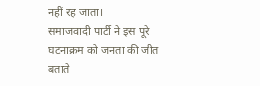नहीं रह जाता।
समाजवादी पार्टी ने इस पूरे घटनाक्रम को जनता की जीत बताते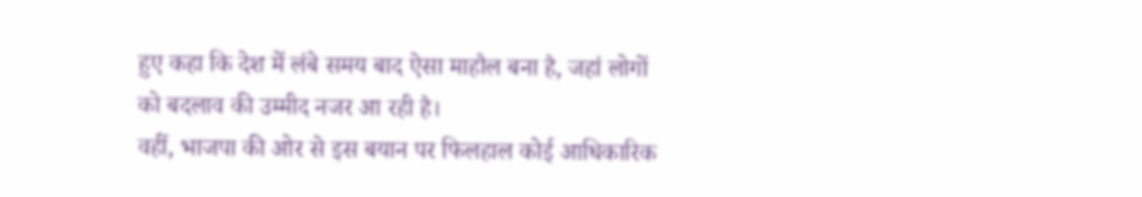हुए कहा कि देश में लंबे समय बाद ऐसा माहौल बना है, जहां लोगों को बदलाव की उम्मीद नजर आ रही है।
वहीं, भाजपा की ओर से इस बयान पर फिलहाल कोई आधिकारिक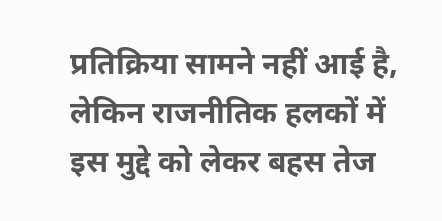प्रतिक्रिया सामने नहीं आई है, लेकिन राजनीतिक हलकों में इस मुद्दे को लेकर बहस तेज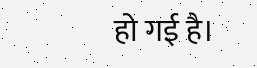हो गई है।